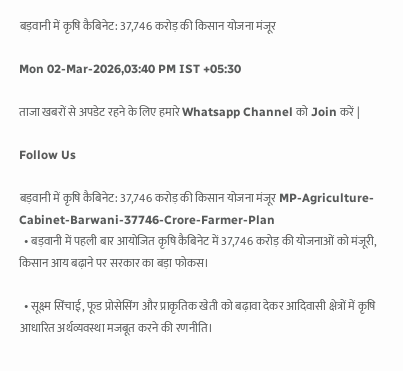बड़वानी में कृषि कैबिनेट: 37,746 करोड़ की किसान योजना मंजूर

Mon 02-Mar-2026,03:40 PM IST +05:30

ताजा खबरों से अपडेट रहने के लिए हमारे Whatsapp Channel को Join करें |

Follow Us

बड़वानी में कृषि कैबिनेट: 37,746 करोड़ की किसान योजना मंजूर MP-Agriculture-Cabinet-Barwani-37746-Crore-Farmer-Plan
  • बड़वानी में पहली बार आयोजित कृषि कैबिनेट में 37,746 करोड़ की योजनाओं को मंजूरी, किसान आय बढ़ाने पर सरकार का बड़ा फोकस।

  • सूक्ष्म सिंचाई, फूड प्रोसेसिंग और प्राकृतिक खेती को बढ़ावा देकर आदिवासी क्षेत्रों में कृषि आधारित अर्थव्यवस्था मजबूत करने की रणनीति।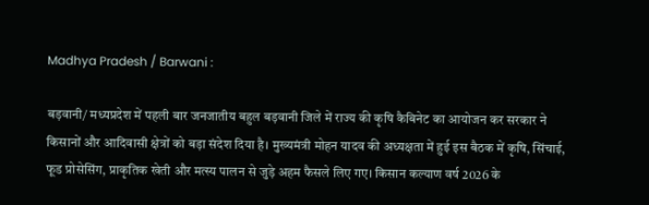Madhya Pradesh / Barwani :

बड़वानी/ मध्यप्रदेश में पहली बार जनजातीय बहुल बड़वानी जिले में राज्य की कृषि कैबिनेट का आयोजन कर सरकार ने किसानों और आदिवासी क्षेत्रों को बड़ा संदेश दिया है। मुख्यमंत्री मोहन यादव की अध्यक्षता में हुई इस बैठक में कृषि, सिंचाई, फूड प्रोसेसिंग, प्राकृतिक खेती और मत्स्य पालन से जुड़े अहम फैसले लिए गए। किसान कल्याण वर्ष 2026 के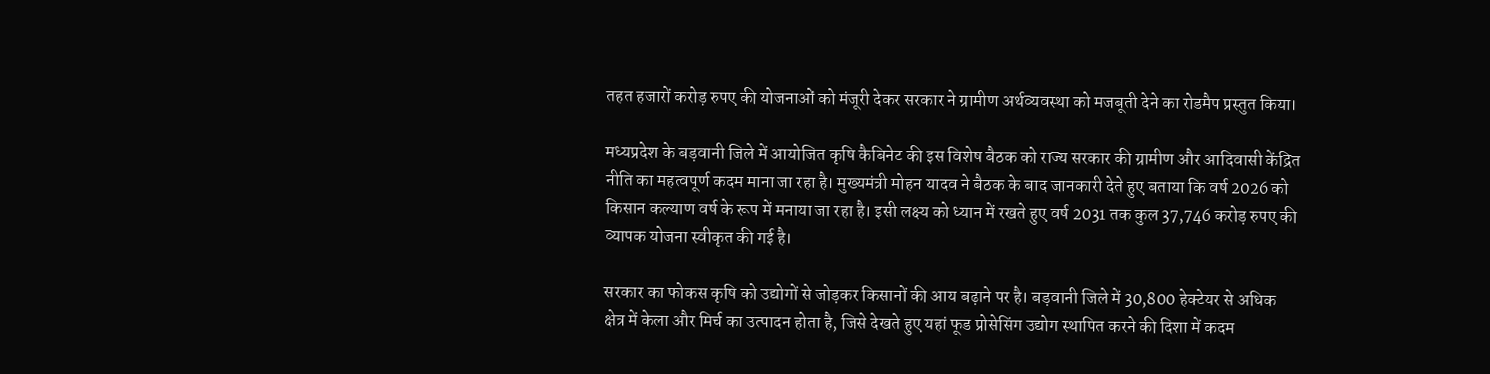तहत हजारों करोड़ रुपए की योजनाओं को मंजूरी देकर सरकार ने ग्रामीण अर्थव्यवस्था को मजबूती देने का रोडमैप प्रस्तुत किया।

मध्यप्रदेश के बड़वानी जिले में आयोजित कृषि कैबिनेट की इस विशेष बैठक को राज्य सरकार की ग्रामीण और आदिवासी केंद्रित नीति का महत्वपूर्ण कदम माना जा रहा है। मुख्यमंत्री मोहन यादव ने बैठक के बाद जानकारी देते हुए बताया कि वर्ष 2026 को किसान कल्याण वर्ष के रूप में मनाया जा रहा है। इसी लक्ष्य को ध्यान में रखते हुए वर्ष 2031 तक कुल 37,746 करोड़ रुपए की व्यापक योजना स्वीकृत की गई है।

सरकार का फोकस कृषि को उद्योगों से जोड़कर किसानों की आय बढ़ाने पर है। बड़वानी जिले में 30,800 हेक्टेयर से अधिक क्षेत्र में केला और मिर्च का उत्पादन होता है, जिसे देखते हुए यहां फूड प्रोसेसिंग उद्योग स्थापित करने की दिशा में कदम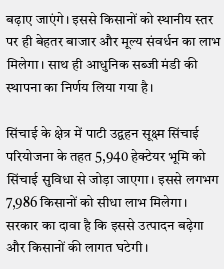बढ़ाए जाएंगे। इससे किसानों को स्थानीय स्तर पर ही बेहतर बाजार और मूल्य संवर्धन का लाभ मिलेगा। साथ ही आधुनिक सब्जी मंडी की स्थापना का निर्णय लिया गया है।

सिंचाई के क्षेत्र में पाटी उद्वहन सूक्ष्म सिंचाई परियोजना के तहत 5,940 हेक्टेयर भूमि को सिंचाई सुविधा से जोड़ा जाएगा। इससे लगभग 7,986 किसानों को सीधा लाभ मिलेगा। सरकार का दावा है कि इससे उत्पादन बढ़ेगा और किसानों की लागत घटेगी।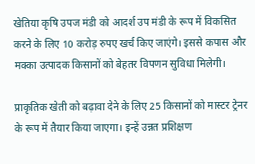खेतिया कृषि उपज मंडी को आदर्श उप मंडी के रूप में विकसित करने के लिए 10 करोड़ रुपए खर्च किए जाएंगे। इससे कपास और मक्का उत्पादक किसानों को बेहतर विपणन सुविधा मिलेगी।

प्राकृतिक खेती को बढ़ावा देने के लिए 25 किसानों को मास्टर ट्रेनर के रूप में तैयार किया जाएगा। इन्हें उन्नत प्रशिक्षण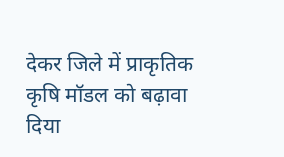देकर जिले में प्राकृतिक कृषि मॉडल को बढ़ावा दिया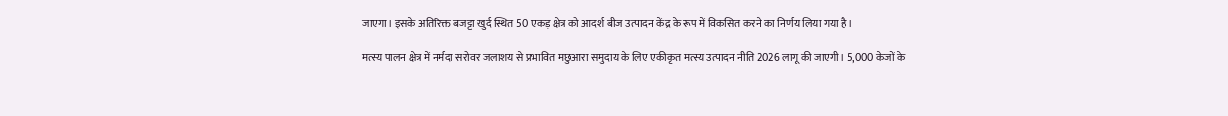जाएगा। इसके अतिरिक्त बजट्टा खुर्द स्थित 50 एकड़ क्षेत्र को आदर्श बीज उत्पादन केंद्र के रूप में विकसित करने का निर्णय लिया गया है।

मत्स्य पालन क्षेत्र में नर्मदा सरोवर जलाशय से प्रभावित मछुआरा समुदाय के लिए एकीकृत मत्स्य उत्पादन नीति 2026 लागू की जाएगी। 5,000 केजों के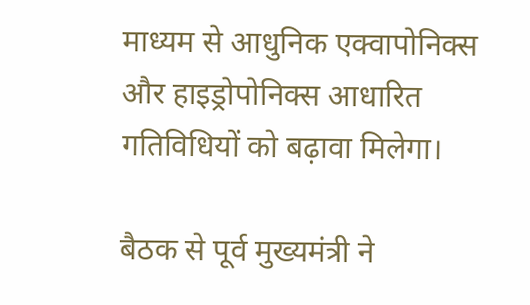माध्यम से आधुनिक एक्वापोनिक्स और हाइड्रोपोनिक्स आधारित गतिविधियों को बढ़ावा मिलेगा।

बैठक से पूर्व मुख्यमंत्री ने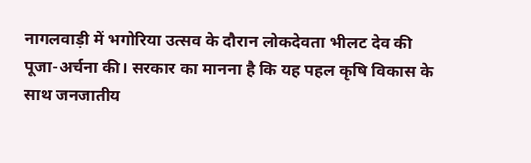नागलवाड़ी में भगोरिया उत्सव के दौरान लोकदेवता भीलट देव की पूजा-अर्चना की। सरकार का मानना है कि यह पहल कृषि विकास के साथ जनजातीय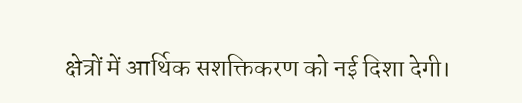क्षेत्रों में आर्थिक सशक्तिकरण को नई दिशा देगी।